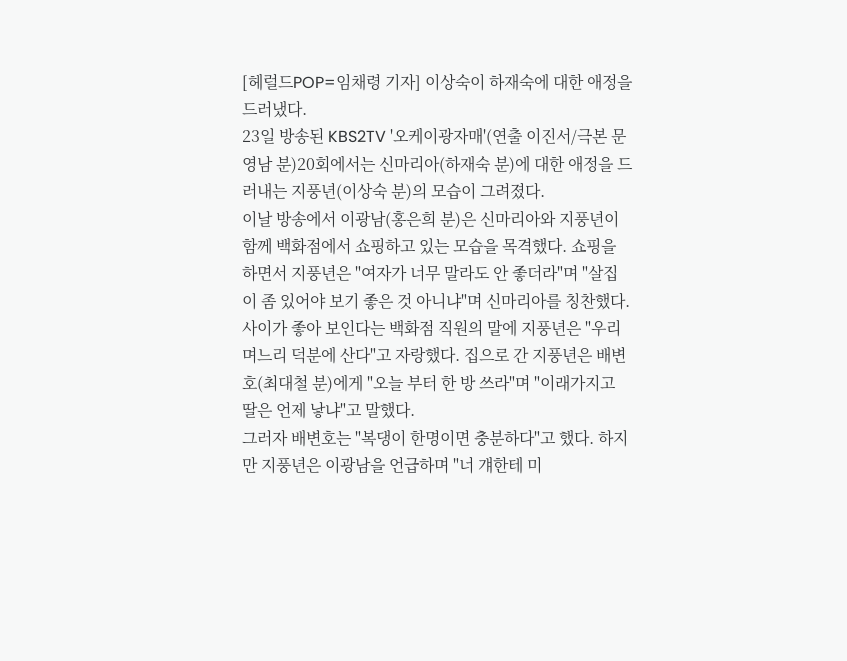[헤럴드POP=임채령 기자] 이상숙이 하재숙에 대한 애정을 드러냈다.
23일 방송된 KBS2TV '오케이광자매'(연출 이진서/극본 문영남 분)20회에서는 신마리아(하재숙 분)에 대한 애정을 드러내는 지풍년(이상숙 분)의 모습이 그려졌다.
이날 방송에서 이광남(홍은희 분)은 신마리아와 지풍년이 함께 백화점에서 쇼핑하고 있는 모습을 목격했다. 쇼핑을 하면서 지풍년은 "여자가 너무 말라도 안 좋더라"며 "살집이 좀 있어야 보기 좋은 것 아니냐"며 신마리아를 칭찬했다.
사이가 좋아 보인다는 백화점 직원의 말에 지풍년은 "우리 며느리 덕분에 산다"고 자랑했다. 집으로 간 지풍년은 배변호(최대철 분)에게 "오늘 부터 한 방 쓰라"며 "이래가지고 딸은 언제 낳냐"고 말했다.
그러자 배변호는 "복댕이 한명이면 충분하다"고 했다. 하지만 지풍년은 이광남을 언급하며 "너 걔한테 미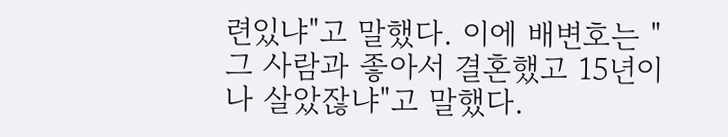련있냐"고 말했다. 이에 배변호는 "그 사람과 좋아서 결혼했고 15년이나 살았잖냐"고 말했다.